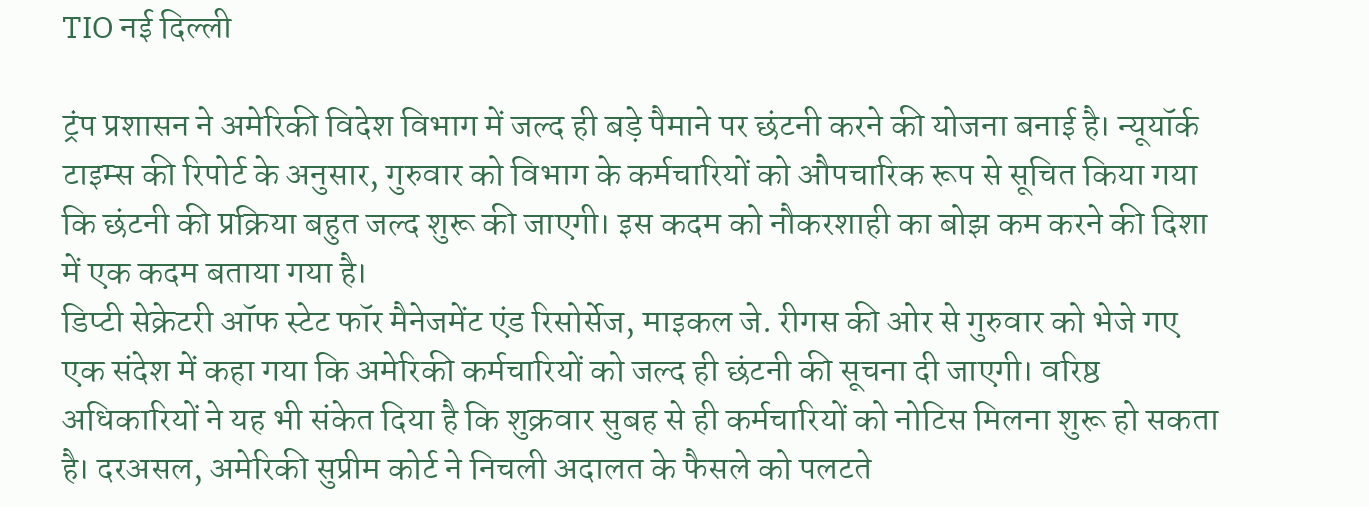TIO नई दिल्ली

ट्रंप प्रशासन ने अमेरिकी विदेश विभाग में जल्द ही बड़े पैमाने पर छंटनी करने की योजना बनाई है। न्यूयॉर्क टाइम्स की रिपोर्ट के अनुसार, गुरुवार को विभाग के कर्मचारियों को औपचारिक रूप से सूचित किया गया कि छंटनी की प्रक्रिया बहुत जल्द शुरू की जाएगी। इस कदम को नौकरशाही का बोझ कम करने की दिशा में एक कदम बताया गया है।
डिप्टी सेक्रेटरी ऑफ स्टेट फॉर मैनेजमेंट एंड रिसोर्सेज, माइकल जे. रीगस की ओर से गुरुवार को भेजे गए एक संदेश में कहा गया कि अमेरिकी कर्मचारियों को जल्द ही छंटनी की सूचना दी जाएगी। वरिष्ठ अधिकारियों ने यह भी संकेत दिया है कि शुक्रवार सुबह से ही कर्मचारियों को नोटिस मिलना शुरू हो सकता है। दरअसल, अमेरिकी सुप्रीम कोर्ट ने निचली अदालत के फैसले को पलटते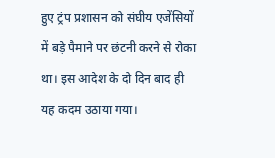हुए ट्रंप प्रशासन को संघीय एजेंसियों में बड़े पैमाने पर छंटनी करने से रोका था। इस आदेश के दो दिन बाद ही यह कदम उठाया गया।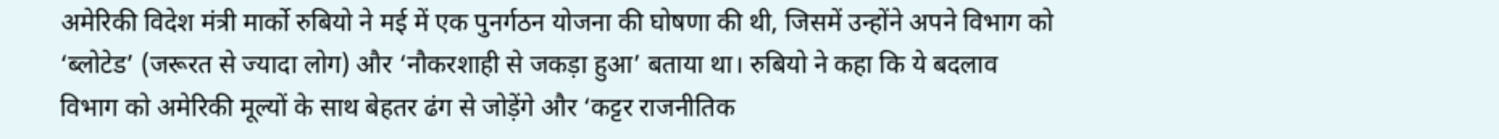अमेरिकी विदेश मंत्री मार्को रुबियो ने मई में एक पुनर्गठन योजना की घोषणा की थी, जिसमें उन्होंने अपने विभाग को ‘ब्लोटेड’ (जरूरत से ज्यादा लोग) और ‘नौकरशाही से जकड़ा हुआ’ बताया था। रुबियो ने कहा कि ये बदलाव विभाग को अमेरिकी मूल्यों के साथ बेहतर ढंग से जोड़ेंगे और ‘कट्टर राजनीतिक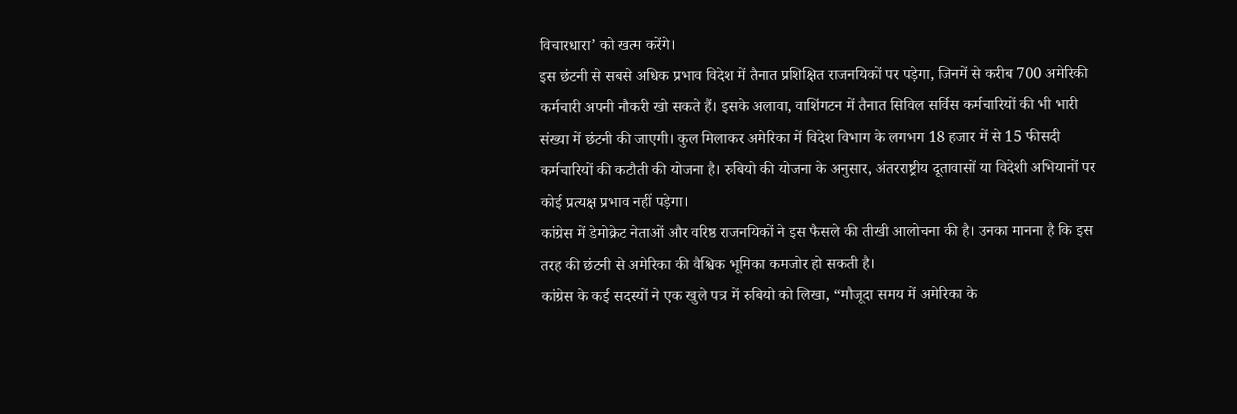विचारधारा’ को खत्म करेंगे।
इस छंटनी से सबसे अधिक प्रभाव विदेश में तैनात प्रशिक्षित राजनयिकों पर पड़ेगा, जिनमें से करीब 700 अमेरिकी कर्मचारी अपनी नौकरी खो सकते हैं। इसके अलावा, वाशिंगटन में तैनात सिविल सर्विस कर्मचारियों की भी भारी संख्या में छंटनी की जाएगी। कुल मिलाकर अमेरिका में विदेश विभाग के लगभग 18 हजार में से 15 फीसदी कर्मचारियों की कटौती की योजना है। रुबियो की योजना के अनुसार, अंतरराष्ट्रीय दूतावासों या विदेशी अभियानों पर कोई प्रत्यक्ष प्रभाव नहीं पड़ेगा।
कांग्रेस में डेमोक्रेट नेताओं और वरिष्ठ राजनयिकों ने इस फैसले की तीखी आलोचना की है। उनका मानना है कि इस तरह की छंटनी से अमेरिका की वैश्विक भूमिका कमजोर हो सकती है।
कांग्रेस के कई सदस्यों ने एक खुले पत्र में रुबियो को लिखा, “मौजूदा समय में अमेरिका के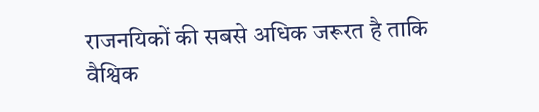राजनयिकों की सबसे अधिक जरूरत है ताकि वैश्विक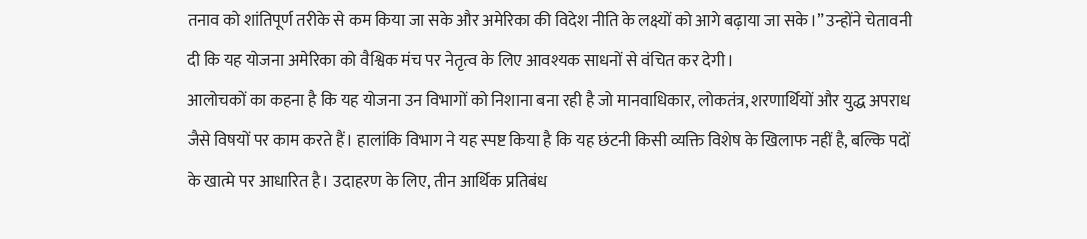तनाव को शांतिपूर्ण तरीके से कम किया जा सके और अमेरिका की विदेश नीति के लक्ष्यों को आगे बढ़ाया जा सके।” उन्होंने चेतावनी दी कि यह योजना अमेरिका को वैश्विक मंच पर नेतृत्व के लिए आवश्यक साधनों से वंचित कर देगी।
आलोचकों का कहना है कि यह योजना उन विभागों को निशाना बना रही है जो मानवाधिकार, लोकतंत्र, शरणार्थियों और युद्ध अपराध जैसे विषयों पर काम करते हैं। हालांकि विभाग ने यह स्पष्ट किया है कि यह छंटनी किसी व्यक्ति विशेष के खिलाफ नहीं है, बल्कि पदों के खात्मे पर आधारित है। उदाहरण के लिए, तीन आर्थिक प्रतिबंध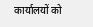कार्यालयों को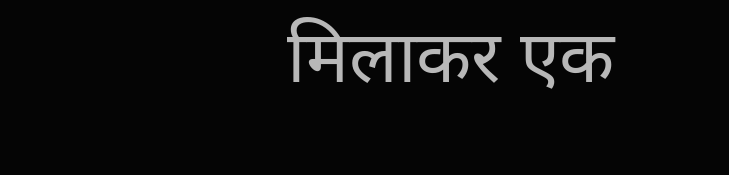मिलाकर एक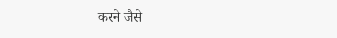करने जैसे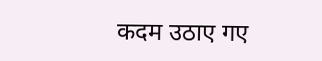कदम उठाए गए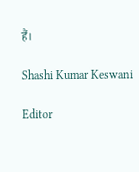हैं।

Shashi Kumar Keswani

Editor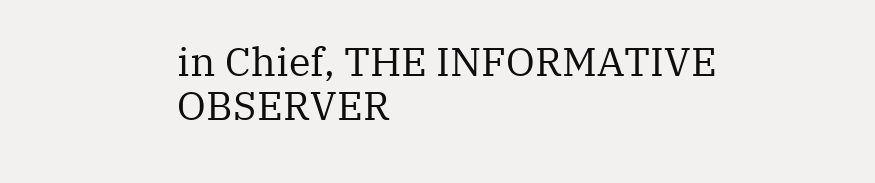in Chief, THE INFORMATIVE OBSERVER